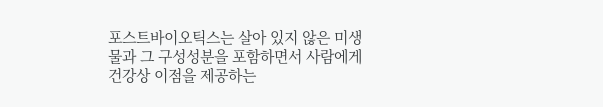포스트바이오틱스는 살아 있지 않은 미생물과 그 구성성분을 포함하면서 사람에게 건강상 이점을 제공하는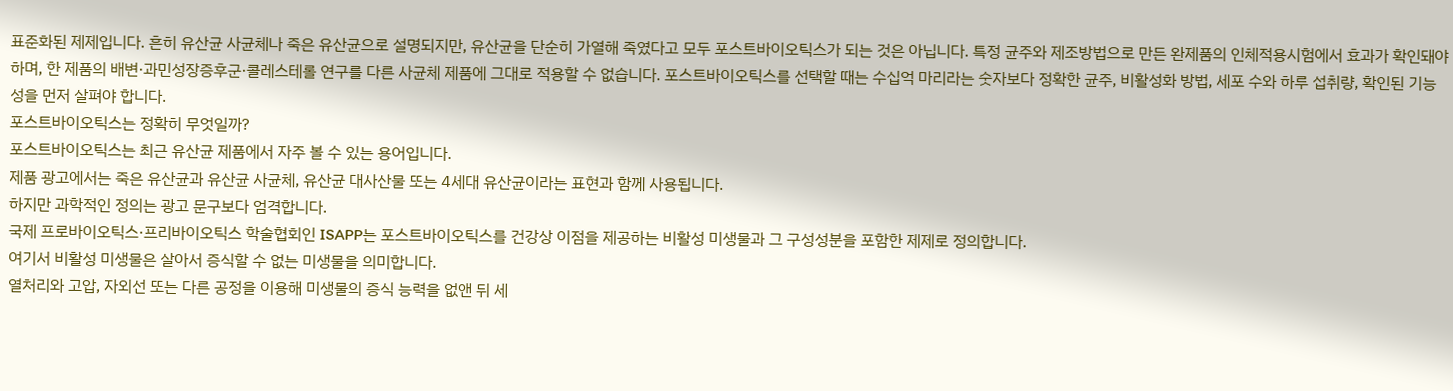표준화된 제제입니다. 흔히 유산균 사균체나 죽은 유산균으로 설명되지만, 유산균을 단순히 가열해 죽였다고 모두 포스트바이오틱스가 되는 것은 아닙니다. 특정 균주와 제조방법으로 만든 완제품의 인체적용시험에서 효과가 확인돼야 하며, 한 제품의 배변·과민성장증후군·콜레스테롤 연구를 다른 사균체 제품에 그대로 적용할 수 없습니다. 포스트바이오틱스를 선택할 때는 수십억 마리라는 숫자보다 정확한 균주, 비활성화 방법, 세포 수와 하루 섭취량, 확인된 기능성을 먼저 살펴야 합니다.
포스트바이오틱스는 정확히 무엇일까?
포스트바이오틱스는 최근 유산균 제품에서 자주 볼 수 있는 용어입니다.
제품 광고에서는 죽은 유산균과 유산균 사균체, 유산균 대사산물 또는 4세대 유산균이라는 표현과 함께 사용됩니다.
하지만 과학적인 정의는 광고 문구보다 엄격합니다.
국제 프로바이오틱스·프리바이오틱스 학술협회인 ISAPP는 포스트바이오틱스를 건강상 이점을 제공하는 비활성 미생물과 그 구성성분을 포함한 제제로 정의합니다.
여기서 비활성 미생물은 살아서 증식할 수 없는 미생물을 의미합니다.
열처리와 고압, 자외선 또는 다른 공정을 이용해 미생물의 증식 능력을 없앤 뒤 세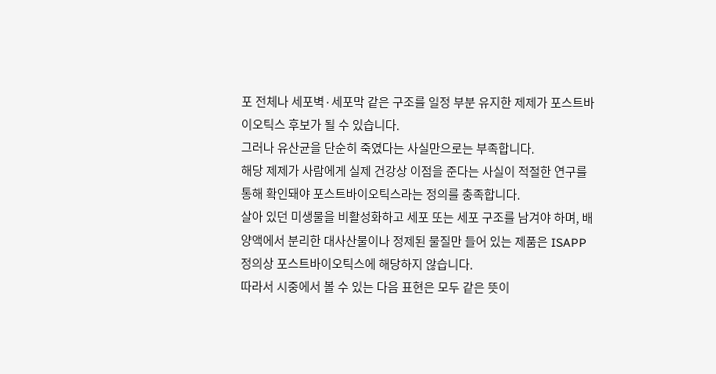포 전체나 세포벽·세포막 같은 구조를 일정 부분 유지한 제제가 포스트바이오틱스 후보가 될 수 있습니다.
그러나 유산균을 단순히 죽였다는 사실만으로는 부족합니다.
해당 제제가 사람에게 실제 건강상 이점을 준다는 사실이 적절한 연구를 통해 확인돼야 포스트바이오틱스라는 정의를 충족합니다.
살아 있던 미생물을 비활성화하고 세포 또는 세포 구조를 남겨야 하며, 배양액에서 분리한 대사산물이나 정제된 물질만 들어 있는 제품은 ISAPP 정의상 포스트바이오틱스에 해당하지 않습니다.
따라서 시중에서 볼 수 있는 다음 표현은 모두 같은 뜻이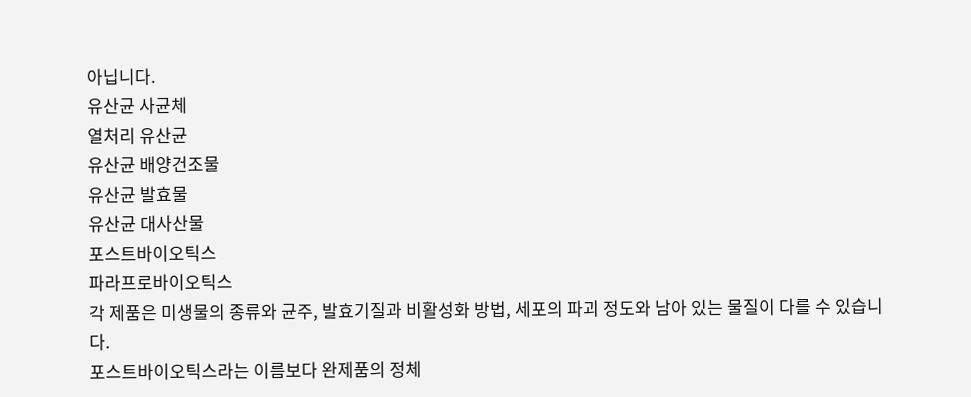아닙니다.
유산균 사균체
열처리 유산균
유산균 배양건조물
유산균 발효물
유산균 대사산물
포스트바이오틱스
파라프로바이오틱스
각 제품은 미생물의 종류와 균주, 발효기질과 비활성화 방법, 세포의 파괴 정도와 남아 있는 물질이 다를 수 있습니다.
포스트바이오틱스라는 이름보다 완제품의 정체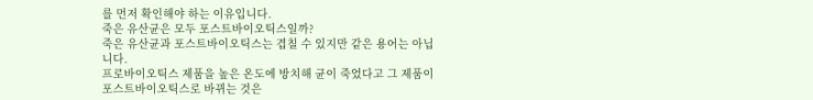를 먼저 확인해야 하는 이유입니다.
죽은 유산균은 모두 포스트바이오틱스일까?
죽은 유산균과 포스트바이오틱스는 겹칠 수 있지만 같은 용어는 아닙니다.
프로바이오틱스 제품을 높은 온도에 방치해 균이 죽었다고 그 제품이 포스트바이오틱스로 바뀌는 것은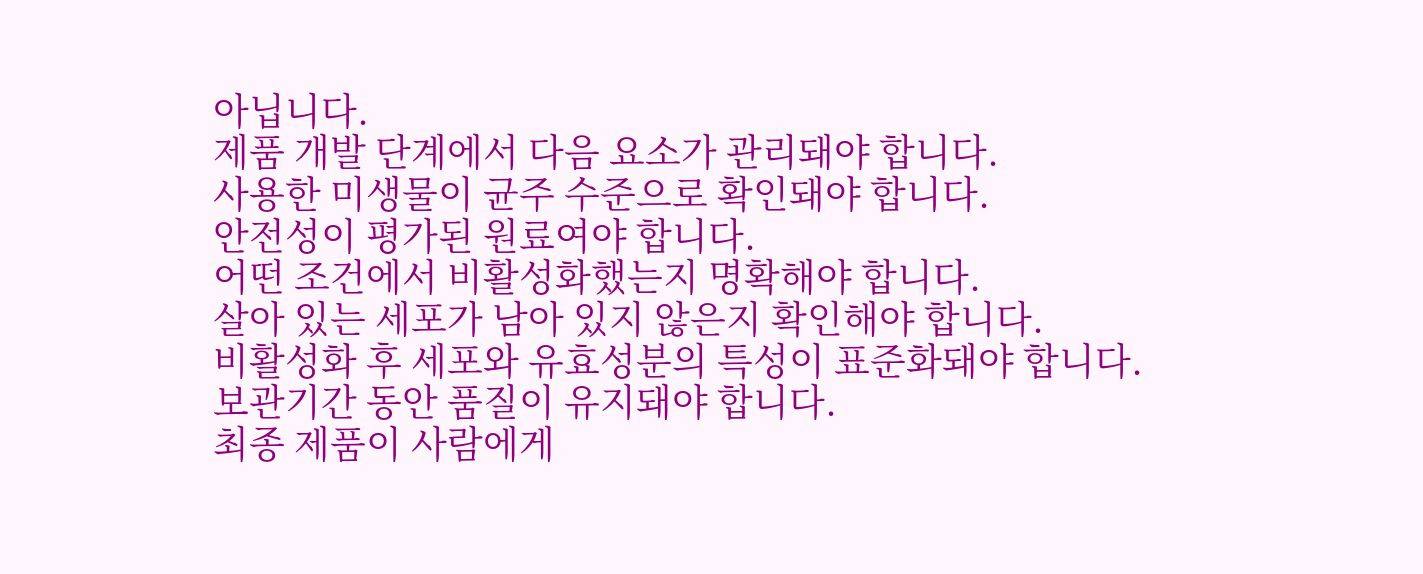아닙니다.
제품 개발 단계에서 다음 요소가 관리돼야 합니다.
사용한 미생물이 균주 수준으로 확인돼야 합니다.
안전성이 평가된 원료여야 합니다.
어떤 조건에서 비활성화했는지 명확해야 합니다.
살아 있는 세포가 남아 있지 않은지 확인해야 합니다.
비활성화 후 세포와 유효성분의 특성이 표준화돼야 합니다.
보관기간 동안 품질이 유지돼야 합니다.
최종 제품이 사람에게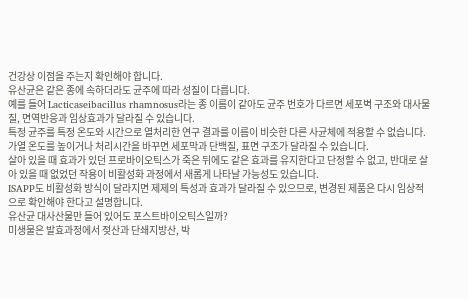건강상 이점을 주는지 확인해야 합니다.
유산균은 같은 종에 속하더라도 균주에 따라 성질이 다릅니다.
예를 들어 Lacticaseibacillus rhamnosus라는 종 이름이 같아도 균주 번호가 다르면 세포벽 구조와 대사물질, 면역반응과 임상효과가 달라질 수 있습니다.
특정 균주를 특정 온도와 시간으로 열처리한 연구 결과를 이름이 비슷한 다른 사균체에 적용할 수 없습니다.
가열 온도를 높이거나 처리시간을 바꾸면 세포막과 단백질, 표면 구조가 달라질 수 있습니다.
살아 있을 때 효과가 있던 프로바이오틱스가 죽은 뒤에도 같은 효과를 유지한다고 단정할 수 없고, 반대로 살아 있을 때 없었던 작용이 비활성화 과정에서 새롭게 나타날 가능성도 있습니다.
ISAPP도 비활성화 방식이 달라지면 제제의 특성과 효과가 달라질 수 있으므로, 변경된 제품은 다시 임상적으로 확인해야 한다고 설명합니다.
유산균 대사산물만 들어 있어도 포스트바이오틱스일까?
미생물은 발효과정에서 젖산과 단쇄지방산, 박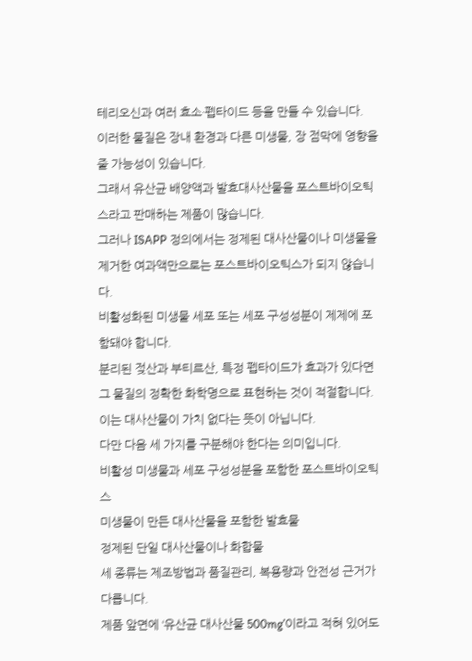테리오신과 여러 효소·펩타이드 등을 만들 수 있습니다.
이러한 물질은 장내 환경과 다른 미생물, 장 점막에 영향을 줄 가능성이 있습니다.
그래서 유산균 배양액과 발효대사산물을 포스트바이오틱스라고 판매하는 제품이 많습니다.
그러나 ISAPP 정의에서는 정제된 대사산물이나 미생물을 제거한 여과액만으로는 포스트바이오틱스가 되지 않습니다.
비활성화된 미생물 세포 또는 세포 구성성분이 제제에 포함돼야 합니다.
분리된 젖산과 부티르산, 특정 펩타이드가 효과가 있다면 그 물질의 정확한 화학명으로 표현하는 것이 적절합니다.
이는 대사산물이 가치 없다는 뜻이 아닙니다.
다만 다음 세 가지를 구분해야 한다는 의미입니다.
비활성 미생물과 세포 구성성분을 포함한 포스트바이오틱스
미생물이 만든 대사산물을 포함한 발효물
정제된 단일 대사산물이나 화합물
세 종류는 제조방법과 품질관리, 복용량과 안전성 근거가 다릅니다.
제품 앞면에 ‘유산균 대사산물 500mg’이라고 적혀 있어도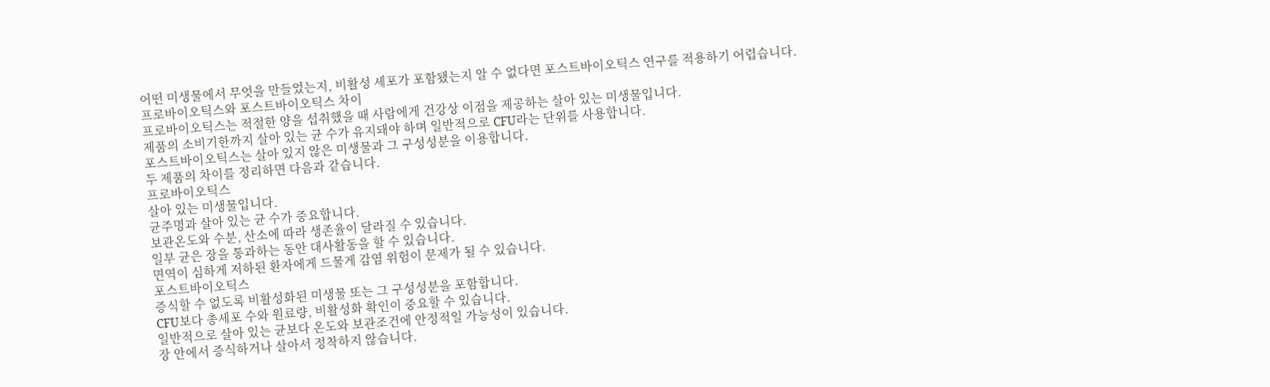어떤 미생물에서 무엇을 만들었는지, 비활성 세포가 포함됐는지 알 수 없다면 포스트바이오틱스 연구를 적용하기 어렵습니다.
프로바이오틱스와 포스트바이오틱스 차이
프로바이오틱스는 적절한 양을 섭취했을 때 사람에게 건강상 이점을 제공하는 살아 있는 미생물입니다.
제품의 소비기한까지 살아 있는 균 수가 유지돼야 하며 일반적으로 CFU라는 단위를 사용합니다.
포스트바이오틱스는 살아 있지 않은 미생물과 그 구성성분을 이용합니다.
두 제품의 차이를 정리하면 다음과 같습니다.
프로바이오틱스
살아 있는 미생물입니다.
균주명과 살아 있는 균 수가 중요합니다.
보관온도와 수분, 산소에 따라 생존율이 달라질 수 있습니다.
일부 균은 장을 통과하는 동안 대사활동을 할 수 있습니다.
면역이 심하게 저하된 환자에게 드물게 감염 위험이 문제가 될 수 있습니다.
포스트바이오틱스
증식할 수 없도록 비활성화된 미생물 또는 그 구성성분을 포함합니다.
CFU보다 총세포 수와 원료량, 비활성화 확인이 중요할 수 있습니다.
일반적으로 살아 있는 균보다 온도와 보관조건에 안정적일 가능성이 있습니다.
장 안에서 증식하거나 살아서 정착하지 않습니다.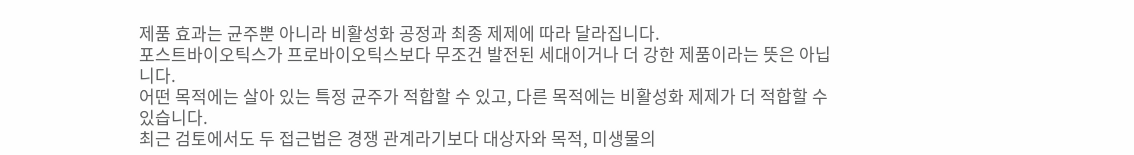제품 효과는 균주뿐 아니라 비활성화 공정과 최종 제제에 따라 달라집니다.
포스트바이오틱스가 프로바이오틱스보다 무조건 발전된 세대이거나 더 강한 제품이라는 뜻은 아닙니다.
어떤 목적에는 살아 있는 특정 균주가 적합할 수 있고, 다른 목적에는 비활성화 제제가 더 적합할 수 있습니다.
최근 검토에서도 두 접근법은 경쟁 관계라기보다 대상자와 목적, 미생물의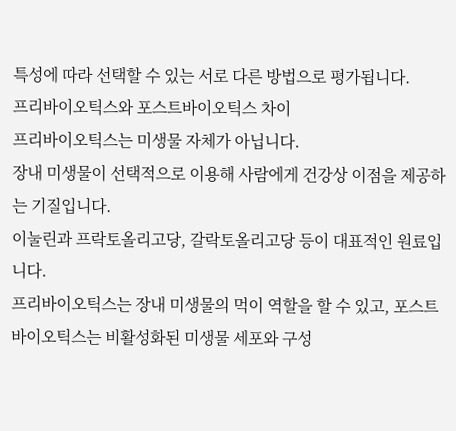특성에 따라 선택할 수 있는 서로 다른 방법으로 평가됩니다.
프리바이오틱스와 포스트바이오틱스 차이
프리바이오틱스는 미생물 자체가 아닙니다.
장내 미생물이 선택적으로 이용해 사람에게 건강상 이점을 제공하는 기질입니다.
이눌린과 프락토올리고당, 갈락토올리고당 등이 대표적인 원료입니다.
프리바이오틱스는 장내 미생물의 먹이 역할을 할 수 있고, 포스트바이오틱스는 비활성화된 미생물 세포와 구성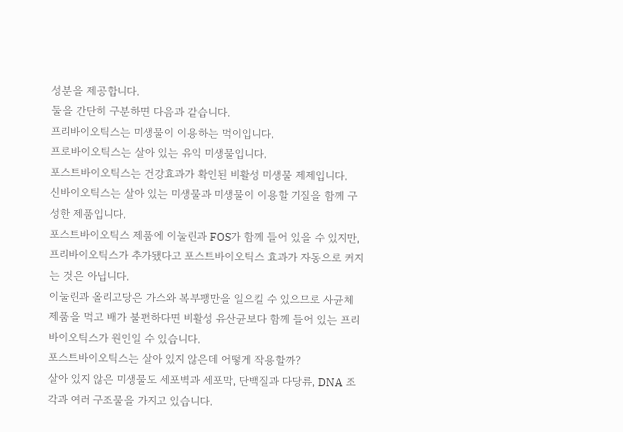성분을 제공합니다.
둘을 간단히 구분하면 다음과 같습니다.
프리바이오틱스는 미생물이 이용하는 먹이입니다.
프로바이오틱스는 살아 있는 유익 미생물입니다.
포스트바이오틱스는 건강효과가 확인된 비활성 미생물 제제입니다.
신바이오틱스는 살아 있는 미생물과 미생물이 이용할 기질을 함께 구성한 제품입니다.
포스트바이오틱스 제품에 이눌린과 FOS가 함께 들어 있을 수 있지만, 프리바이오틱스가 추가됐다고 포스트바이오틱스 효과가 자동으로 커지는 것은 아닙니다.
이눌린과 올리고당은 가스와 복부팽만을 일으킬 수 있으므로 사균체 제품을 먹고 배가 불편하다면 비활성 유산균보다 함께 들어 있는 프리바이오틱스가 원인일 수 있습니다.
포스트바이오틱스는 살아 있지 않은데 어떻게 작용할까?
살아 있지 않은 미생물도 세포벽과 세포막, 단백질과 다당류, DNA 조각과 여러 구조물을 가지고 있습니다.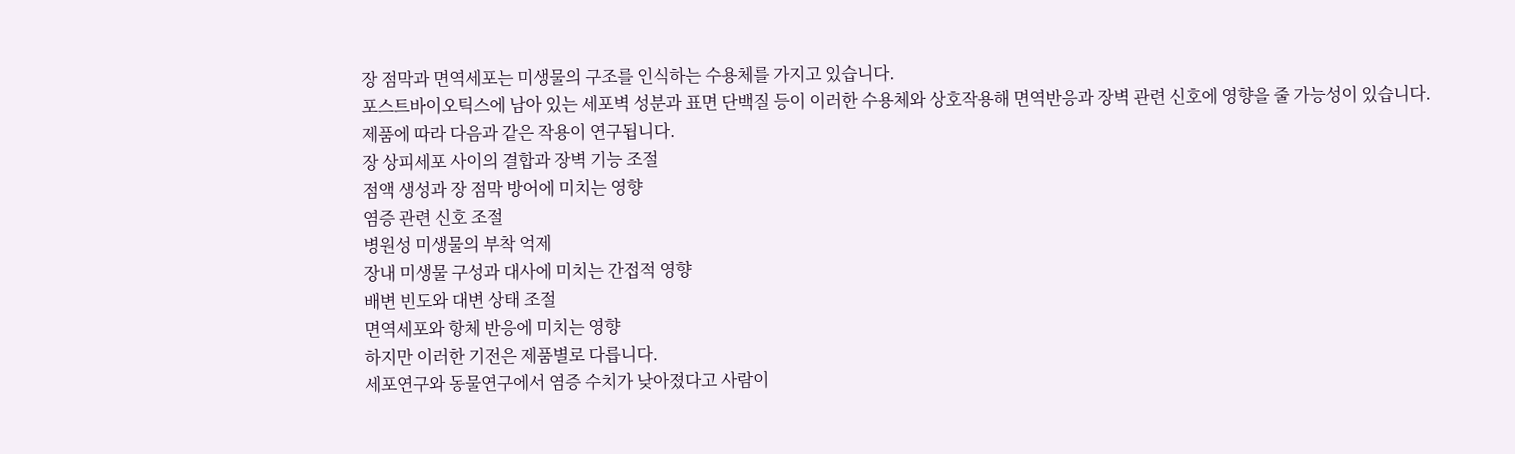장 점막과 면역세포는 미생물의 구조를 인식하는 수용체를 가지고 있습니다.
포스트바이오틱스에 남아 있는 세포벽 성분과 표면 단백질 등이 이러한 수용체와 상호작용해 면역반응과 장벽 관련 신호에 영향을 줄 가능성이 있습니다.
제품에 따라 다음과 같은 작용이 연구됩니다.
장 상피세포 사이의 결합과 장벽 기능 조절
점액 생성과 장 점막 방어에 미치는 영향
염증 관련 신호 조절
병원성 미생물의 부착 억제
장내 미생물 구성과 대사에 미치는 간접적 영향
배변 빈도와 대변 상태 조절
면역세포와 항체 반응에 미치는 영향
하지만 이러한 기전은 제품별로 다릅니다.
세포연구와 동물연구에서 염증 수치가 낮아졌다고 사람이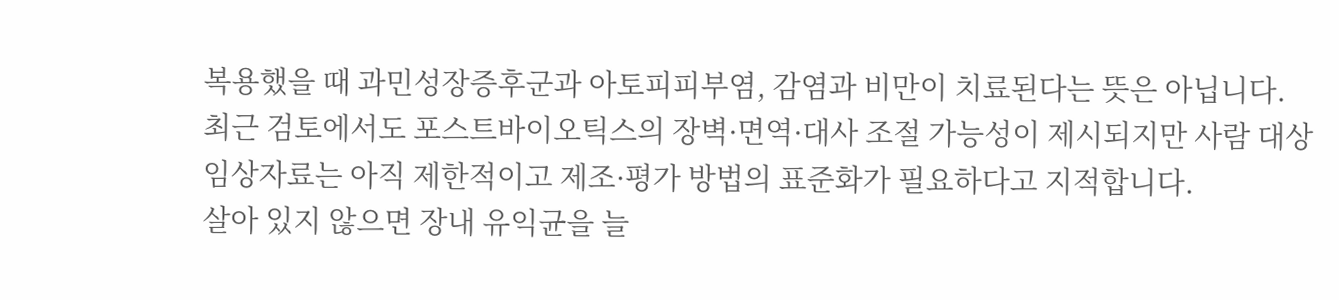복용했을 때 과민성장증후군과 아토피피부염, 감염과 비만이 치료된다는 뜻은 아닙니다.
최근 검토에서도 포스트바이오틱스의 장벽·면역·대사 조절 가능성이 제시되지만 사람 대상 임상자료는 아직 제한적이고 제조·평가 방법의 표준화가 필요하다고 지적합니다.
살아 있지 않으면 장내 유익균을 늘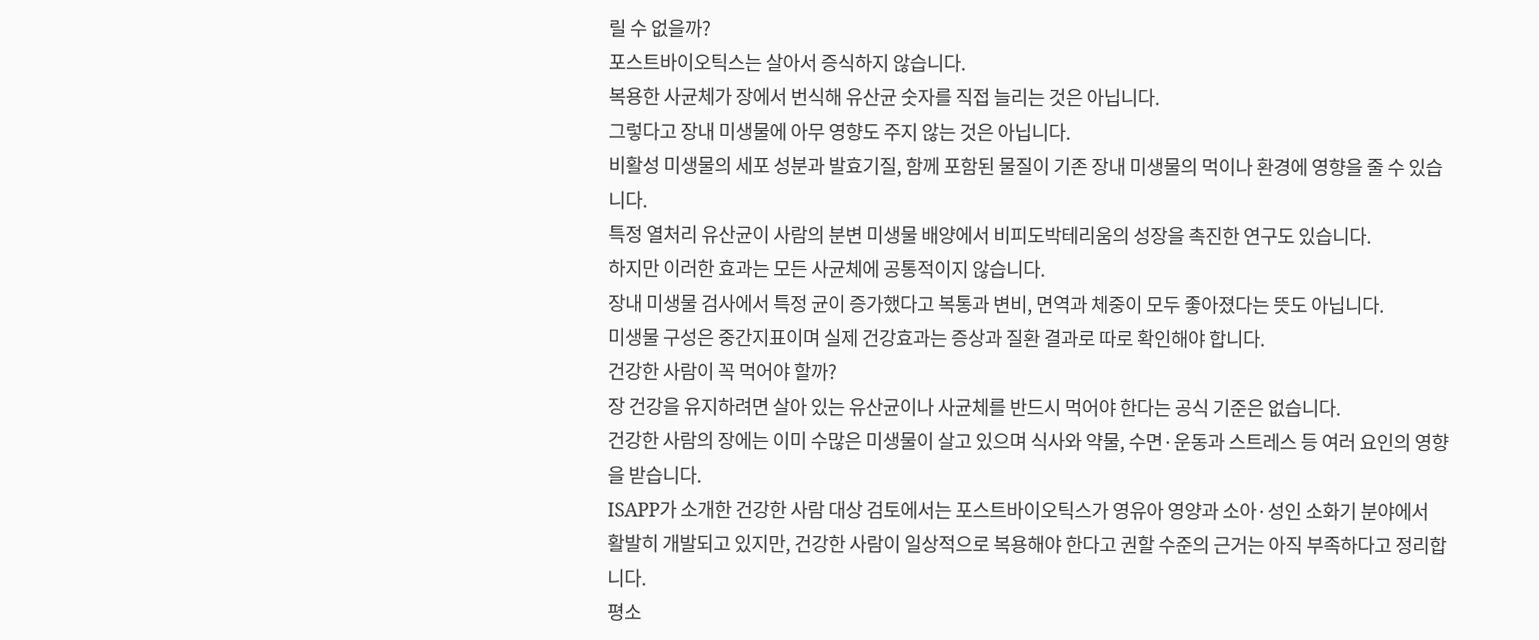릴 수 없을까?
포스트바이오틱스는 살아서 증식하지 않습니다.
복용한 사균체가 장에서 번식해 유산균 숫자를 직접 늘리는 것은 아닙니다.
그렇다고 장내 미생물에 아무 영향도 주지 않는 것은 아닙니다.
비활성 미생물의 세포 성분과 발효기질, 함께 포함된 물질이 기존 장내 미생물의 먹이나 환경에 영향을 줄 수 있습니다.
특정 열처리 유산균이 사람의 분변 미생물 배양에서 비피도박테리움의 성장을 촉진한 연구도 있습니다.
하지만 이러한 효과는 모든 사균체에 공통적이지 않습니다.
장내 미생물 검사에서 특정 균이 증가했다고 복통과 변비, 면역과 체중이 모두 좋아졌다는 뜻도 아닙니다.
미생물 구성은 중간지표이며 실제 건강효과는 증상과 질환 결과로 따로 확인해야 합니다.
건강한 사람이 꼭 먹어야 할까?
장 건강을 유지하려면 살아 있는 유산균이나 사균체를 반드시 먹어야 한다는 공식 기준은 없습니다.
건강한 사람의 장에는 이미 수많은 미생물이 살고 있으며 식사와 약물, 수면·운동과 스트레스 등 여러 요인의 영향을 받습니다.
ISAPP가 소개한 건강한 사람 대상 검토에서는 포스트바이오틱스가 영유아 영양과 소아·성인 소화기 분야에서 활발히 개발되고 있지만, 건강한 사람이 일상적으로 복용해야 한다고 권할 수준의 근거는 아직 부족하다고 정리합니다.
평소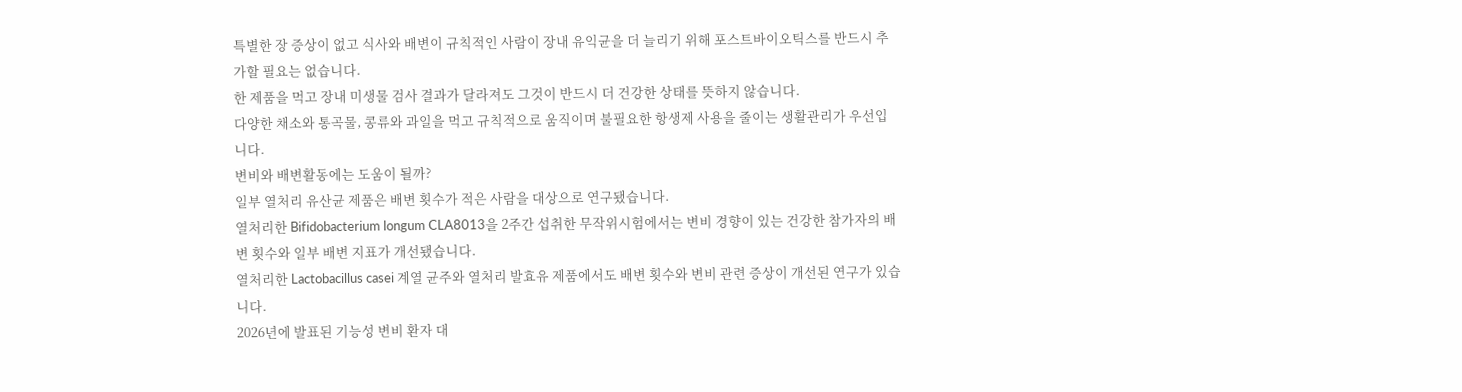특별한 장 증상이 없고 식사와 배변이 규칙적인 사람이 장내 유익균을 더 늘리기 위해 포스트바이오틱스를 반드시 추가할 필요는 없습니다.
한 제품을 먹고 장내 미생물 검사 결과가 달라져도 그것이 반드시 더 건강한 상태를 뜻하지 않습니다.
다양한 채소와 통곡물, 콩류와 과일을 먹고 규칙적으로 움직이며 불필요한 항생제 사용을 줄이는 생활관리가 우선입니다.
변비와 배변활동에는 도움이 될까?
일부 열처리 유산균 제품은 배변 횟수가 적은 사람을 대상으로 연구됐습니다.
열처리한 Bifidobacterium longum CLA8013을 2주간 섭취한 무작위시험에서는 변비 경향이 있는 건강한 참가자의 배변 횟수와 일부 배변 지표가 개선됐습니다.
열처리한 Lactobacillus casei 계열 균주와 열처리 발효유 제품에서도 배변 횟수와 변비 관련 증상이 개선된 연구가 있습니다.
2026년에 발표된 기능성 변비 환자 대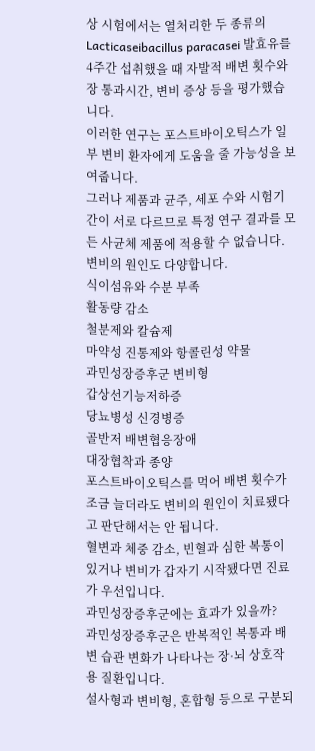상 시험에서는 열처리한 두 종류의 Lacticaseibacillus paracasei 발효유를 4주간 섭취했을 때 자발적 배변 횟수와 장 통과시간, 변비 증상 등을 평가했습니다.
이러한 연구는 포스트바이오틱스가 일부 변비 환자에게 도움을 줄 가능성을 보여줍니다.
그러나 제품과 균주, 세포 수와 시험기간이 서로 다르므로 특정 연구 결과를 모든 사균체 제품에 적용할 수 없습니다.
변비의 원인도 다양합니다.
식이섬유와 수분 부족
활동량 감소
철분제와 칼슘제
마약성 진통제와 항콜린성 약물
과민성장증후군 변비형
갑상선기능저하증
당뇨병성 신경병증
골반저 배변협응장애
대장협착과 종양
포스트바이오틱스를 먹어 배변 횟수가 조금 늘더라도 변비의 원인이 치료됐다고 판단해서는 안 됩니다.
혈변과 체중 감소, 빈혈과 심한 복통이 있거나 변비가 갑자기 시작됐다면 진료가 우선입니다.
과민성장증후군에는 효과가 있을까?
과민성장증후군은 반복적인 복통과 배변 습관 변화가 나타나는 장·뇌 상호작용 질환입니다.
설사형과 변비형, 혼합형 등으로 구분되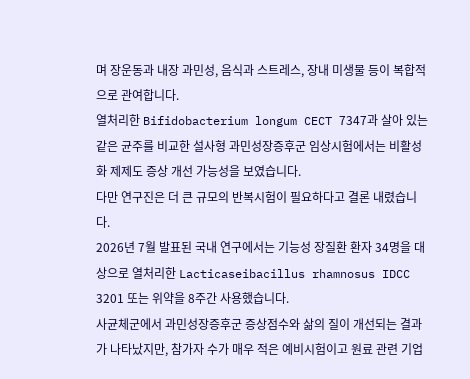며 장운동과 내장 과민성, 음식과 스트레스, 장내 미생물 등이 복합적으로 관여합니다.
열처리한 Bifidobacterium longum CECT 7347과 살아 있는 같은 균주를 비교한 설사형 과민성장증후군 임상시험에서는 비활성화 제제도 증상 개선 가능성을 보였습니다.
다만 연구진은 더 큰 규모의 반복시험이 필요하다고 결론 내렸습니다.
2026년 7월 발표된 국내 연구에서는 기능성 장질환 환자 34명을 대상으로 열처리한 Lacticaseibacillus rhamnosus IDCC 3201 또는 위약을 8주간 사용했습니다.
사균체군에서 과민성장증후군 증상점수와 삶의 질이 개선되는 결과가 나타났지만, 참가자 수가 매우 적은 예비시험이고 원료 관련 기업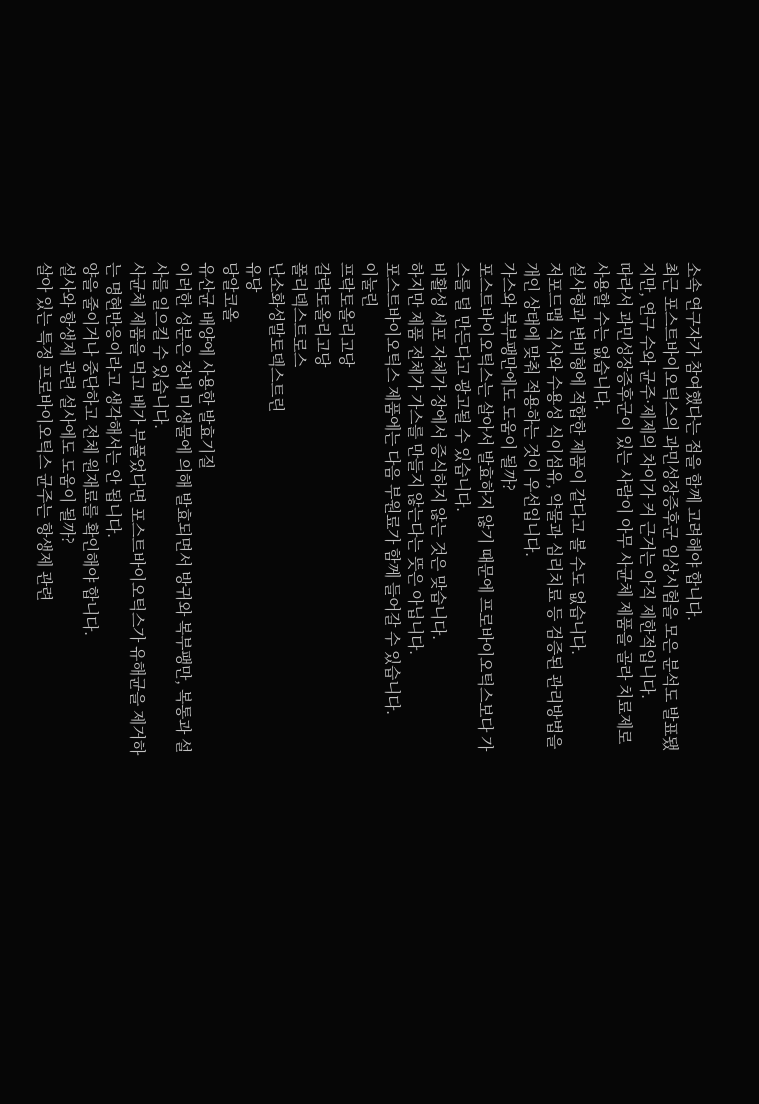소속 연구자가 참여했다는 점을 함께 고려해야 합니다.
최근 포스트바이오틱스의 과민성장증후군 임상시험을 모은 분석도 발표됐지만, 연구 수와 균주·제제의 차이가 커 근거는 아직 제한적입니다.
따라서 과민성장증후군이 있는 사람이 아무 사균체 제품을 골라 치료제로 사용할 수는 없습니다.
설사형과 변비형에 적합한 제품이 같다고 볼 수도 없습니다.
저포드맵 식사와 수용성 식이섬유, 약물과 심리치료 등 검증된 관리방법을 개인 상태에 맞춰 적용하는 것이 우선입니다.
가스와 복부팽만에도 도움이 될까?
포스트바이오틱스는 살아서 발효하지 않기 때문에 프로바이오틱스보다 가스를 덜 만든다고 광고될 수 있습니다.
비활성 세포 자체가 장에서 증식하지 않는 것은 맞습니다.
하지만 제품 전체가 가스를 만들지 않는다는 뜻은 아닙니다.
포스트바이오틱스 제품에는 다음 부원료가 함께 들어갈 수 있습니다.
이눌린
프락토올리고당
갈락토올리고당
폴리덱스트로스
난소화성말토덱스트린
유당
당알코올
유산균 배양에 사용한 발효기질
이러한 성분은 장내 미생물에 의해 발효되면서 방귀와 복부팽만, 복통과 설사를 일으킬 수 있습니다.
사균체 제품을 먹고 배가 부풀었다면 포스트바이오틱스가 유해균을 제거하는 명현반응이라고 생각해서는 안 됩니다.
양을 줄이거나 중단하고 전체 원재료를 확인해야 합니다.
설사와 항생제 관련 설사에도 도움이 될까?
살아 있는 특정 프로바이오틱스 균주는 항생제 관련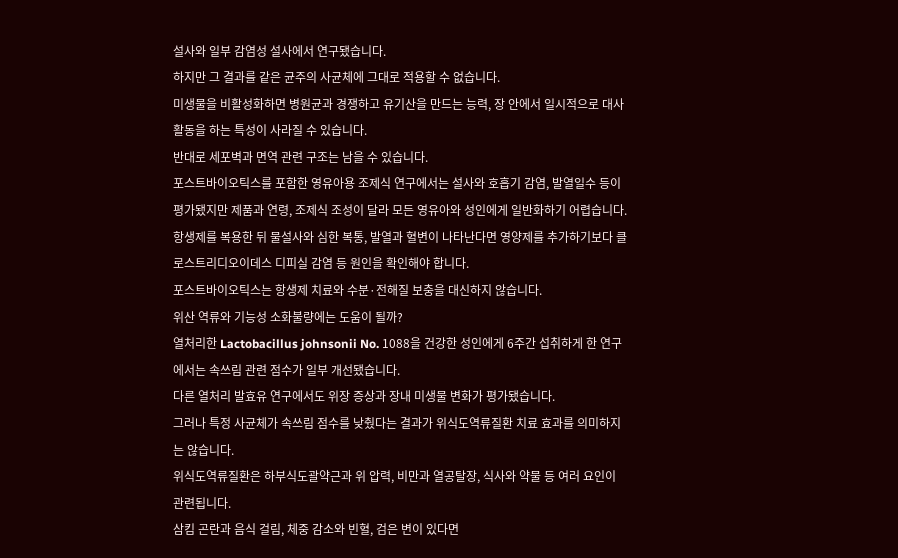설사와 일부 감염성 설사에서 연구됐습니다.
하지만 그 결과를 같은 균주의 사균체에 그대로 적용할 수 없습니다.
미생물을 비활성화하면 병원균과 경쟁하고 유기산을 만드는 능력, 장 안에서 일시적으로 대사활동을 하는 특성이 사라질 수 있습니다.
반대로 세포벽과 면역 관련 구조는 남을 수 있습니다.
포스트바이오틱스를 포함한 영유아용 조제식 연구에서는 설사와 호흡기 감염, 발열일수 등이 평가됐지만 제품과 연령, 조제식 조성이 달라 모든 영유아와 성인에게 일반화하기 어렵습니다.
항생제를 복용한 뒤 물설사와 심한 복통, 발열과 혈변이 나타난다면 영양제를 추가하기보다 클로스트리디오이데스 디피실 감염 등 원인을 확인해야 합니다.
포스트바이오틱스는 항생제 치료와 수분·전해질 보충을 대신하지 않습니다.
위산 역류와 기능성 소화불량에는 도움이 될까?
열처리한 Lactobacillus johnsonii No. 1088을 건강한 성인에게 6주간 섭취하게 한 연구에서는 속쓰림 관련 점수가 일부 개선됐습니다.
다른 열처리 발효유 연구에서도 위장 증상과 장내 미생물 변화가 평가됐습니다.
그러나 특정 사균체가 속쓰림 점수를 낮췄다는 결과가 위식도역류질환 치료 효과를 의미하지는 않습니다.
위식도역류질환은 하부식도괄약근과 위 압력, 비만과 열공탈장, 식사와 약물 등 여러 요인이 관련됩니다.
삼킴 곤란과 음식 걸림, 체중 감소와 빈혈, 검은 변이 있다면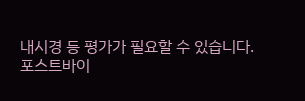내시경 등 평가가 필요할 수 있습니다.
포스트바이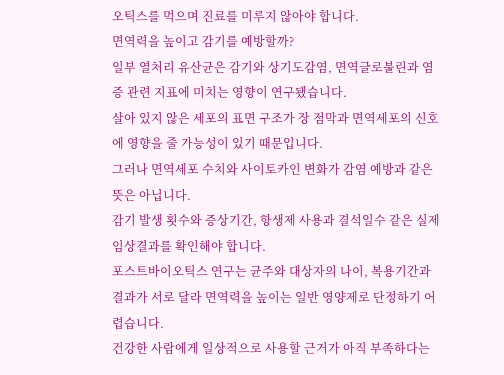오틱스를 먹으며 진료를 미루지 않아야 합니다.
면역력을 높이고 감기를 예방할까?
일부 열처리 유산균은 감기와 상기도감염, 면역글로불린과 염증 관련 지표에 미치는 영향이 연구됐습니다.
살아 있지 않은 세포의 표면 구조가 장 점막과 면역세포의 신호에 영향을 줄 가능성이 있기 때문입니다.
그러나 면역세포 수치와 사이토카인 변화가 감염 예방과 같은 뜻은 아닙니다.
감기 발생 횟수와 증상기간, 항생제 사용과 결석일수 같은 실제 임상결과를 확인해야 합니다.
포스트바이오틱스 연구는 균주와 대상자의 나이, 복용기간과 결과가 서로 달라 면역력을 높이는 일반 영양제로 단정하기 어렵습니다.
건강한 사람에게 일상적으로 사용할 근거가 아직 부족하다는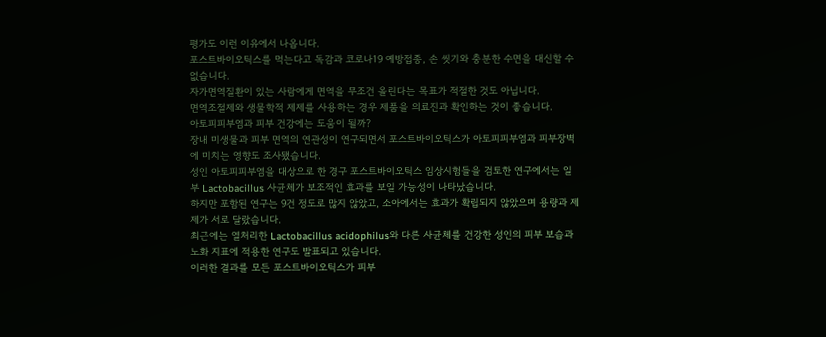평가도 이런 이유에서 나옵니다.
포스트바이오틱스를 먹는다고 독감과 코로나19 예방접종, 손 씻기와 충분한 수면을 대신할 수 없습니다.
자가면역질환이 있는 사람에게 면역을 무조건 올린다는 목표가 적절한 것도 아닙니다.
면역조절제와 생물학적 제제를 사용하는 경우 제품을 의료진과 확인하는 것이 좋습니다.
아토피피부염과 피부 건강에는 도움이 될까?
장내 미생물과 피부 면역의 연관성이 연구되면서 포스트바이오틱스가 아토피피부염과 피부장벽에 미치는 영향도 조사됐습니다.
성인 아토피피부염을 대상으로 한 경구 포스트바이오틱스 임상시험들을 검토한 연구에서는 일부 Lactobacillus 사균체가 보조적인 효과를 보일 가능성이 나타났습니다.
하지만 포함된 연구는 9건 정도로 많지 않았고, 소아에서는 효과가 확립되지 않았으며 용량과 제제가 서로 달랐습니다.
최근에는 열처리한 Lactobacillus acidophilus와 다른 사균체를 건강한 성인의 피부 보습과 노화 지표에 적용한 연구도 발표되고 있습니다.
이러한 결과를 모든 포스트바이오틱스가 피부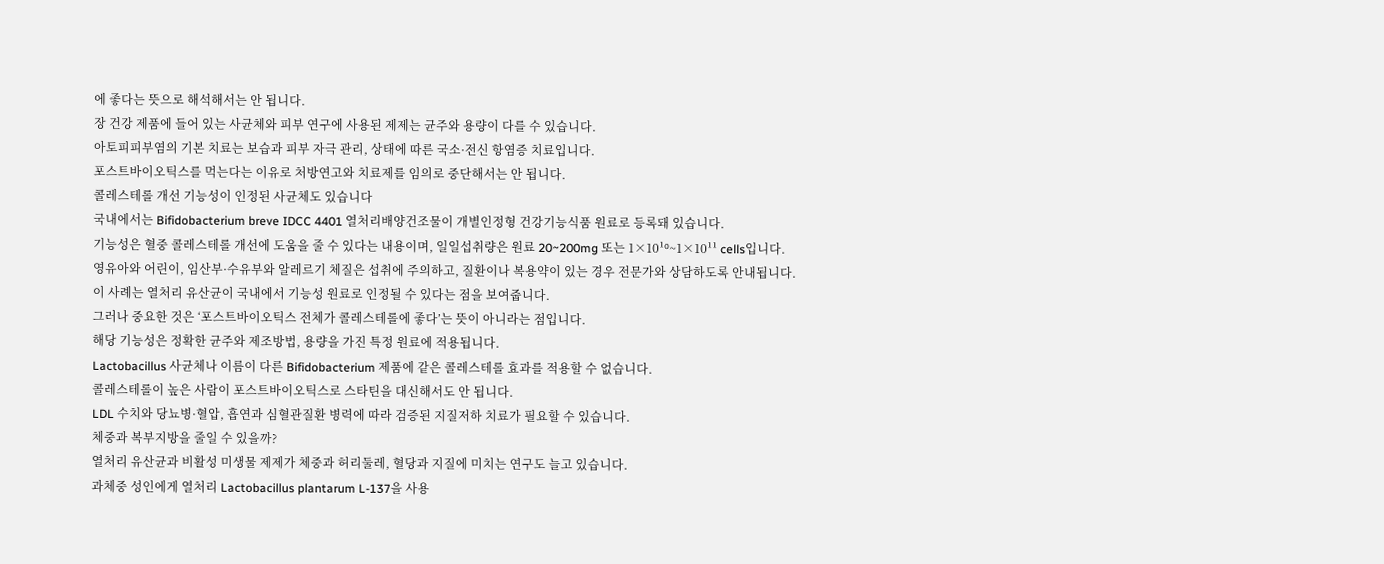에 좋다는 뜻으로 해석해서는 안 됩니다.
장 건강 제품에 들어 있는 사균체와 피부 연구에 사용된 제제는 균주와 용량이 다를 수 있습니다.
아토피피부염의 기본 치료는 보습과 피부 자극 관리, 상태에 따른 국소·전신 항염증 치료입니다.
포스트바이오틱스를 먹는다는 이유로 처방연고와 치료제를 임의로 중단해서는 안 됩니다.
콜레스테롤 개선 기능성이 인정된 사균체도 있습니다
국내에서는 Bifidobacterium breve IDCC 4401 열처리배양건조물이 개별인정형 건강기능식품 원료로 등록돼 있습니다.
기능성은 혈중 콜레스테롤 개선에 도움을 줄 수 있다는 내용이며, 일일섭취량은 원료 20~200mg 또는 1×10¹⁰~1×10¹¹ cells입니다.
영유아와 어린이, 임산부·수유부와 알레르기 체질은 섭취에 주의하고, 질환이나 복용약이 있는 경우 전문가와 상담하도록 안내됩니다.
이 사례는 열처리 유산균이 국내에서 기능성 원료로 인정될 수 있다는 점을 보여줍니다.
그러나 중요한 것은 ‘포스트바이오틱스 전체가 콜레스테롤에 좋다’는 뜻이 아니라는 점입니다.
해당 기능성은 정확한 균주와 제조방법, 용량을 가진 특정 원료에 적용됩니다.
Lactobacillus 사균체나 이름이 다른 Bifidobacterium 제품에 같은 콜레스테롤 효과를 적용할 수 없습니다.
콜레스테롤이 높은 사람이 포스트바이오틱스로 스타틴을 대신해서도 안 됩니다.
LDL 수치와 당뇨병·혈압, 흡연과 심혈관질환 병력에 따라 검증된 지질저하 치료가 필요할 수 있습니다.
체중과 복부지방을 줄일 수 있을까?
열처리 유산균과 비활성 미생물 제제가 체중과 허리둘레, 혈당과 지질에 미치는 연구도 늘고 있습니다.
과체중 성인에게 열처리 Lactobacillus plantarum L-137을 사용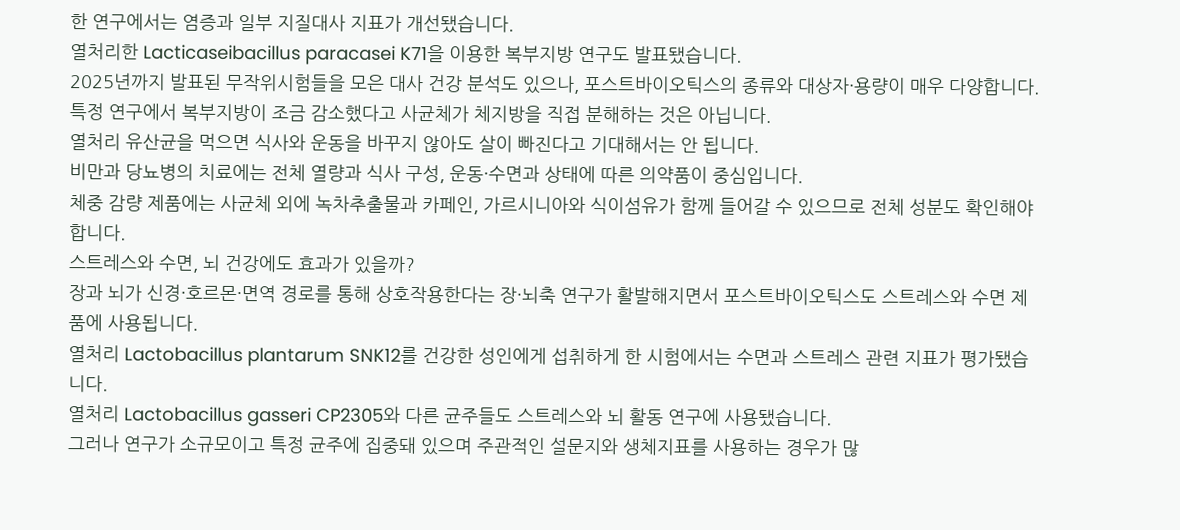한 연구에서는 염증과 일부 지질대사 지표가 개선됐습니다.
열처리한 Lacticaseibacillus paracasei K71을 이용한 복부지방 연구도 발표됐습니다.
2025년까지 발표된 무작위시험들을 모은 대사 건강 분석도 있으나, 포스트바이오틱스의 종류와 대상자·용량이 매우 다양합니다.
특정 연구에서 복부지방이 조금 감소했다고 사균체가 체지방을 직접 분해하는 것은 아닙니다.
열처리 유산균을 먹으면 식사와 운동을 바꾸지 않아도 살이 빠진다고 기대해서는 안 됩니다.
비만과 당뇨병의 치료에는 전체 열량과 식사 구성, 운동·수면과 상태에 따른 의약품이 중심입니다.
체중 감량 제품에는 사균체 외에 녹차추출물과 카페인, 가르시니아와 식이섬유가 함께 들어갈 수 있으므로 전체 성분도 확인해야 합니다.
스트레스와 수면, 뇌 건강에도 효과가 있을까?
장과 뇌가 신경·호르몬·면역 경로를 통해 상호작용한다는 장·뇌축 연구가 활발해지면서 포스트바이오틱스도 스트레스와 수면 제품에 사용됩니다.
열처리 Lactobacillus plantarum SNK12를 건강한 성인에게 섭취하게 한 시험에서는 수면과 스트레스 관련 지표가 평가됐습니다.
열처리 Lactobacillus gasseri CP2305와 다른 균주들도 스트레스와 뇌 활동 연구에 사용됐습니다.
그러나 연구가 소규모이고 특정 균주에 집중돼 있으며 주관적인 설문지와 생체지표를 사용하는 경우가 많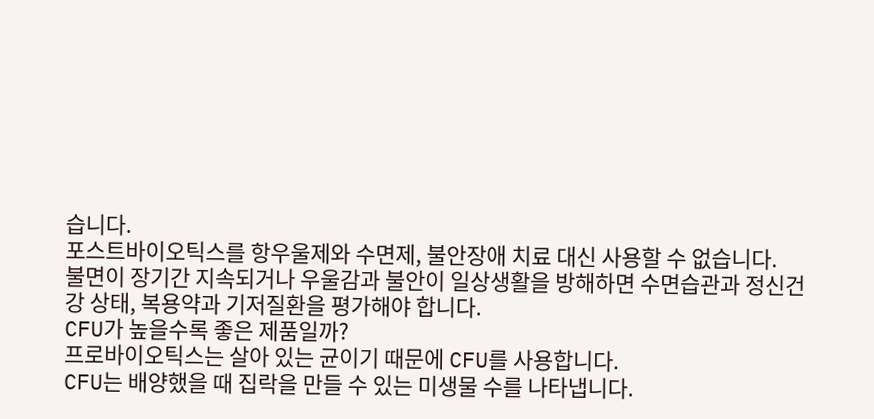습니다.
포스트바이오틱스를 항우울제와 수면제, 불안장애 치료 대신 사용할 수 없습니다.
불면이 장기간 지속되거나 우울감과 불안이 일상생활을 방해하면 수면습관과 정신건강 상태, 복용약과 기저질환을 평가해야 합니다.
CFU가 높을수록 좋은 제품일까?
프로바이오틱스는 살아 있는 균이기 때문에 CFU를 사용합니다.
CFU는 배양했을 때 집락을 만들 수 있는 미생물 수를 나타냅니다.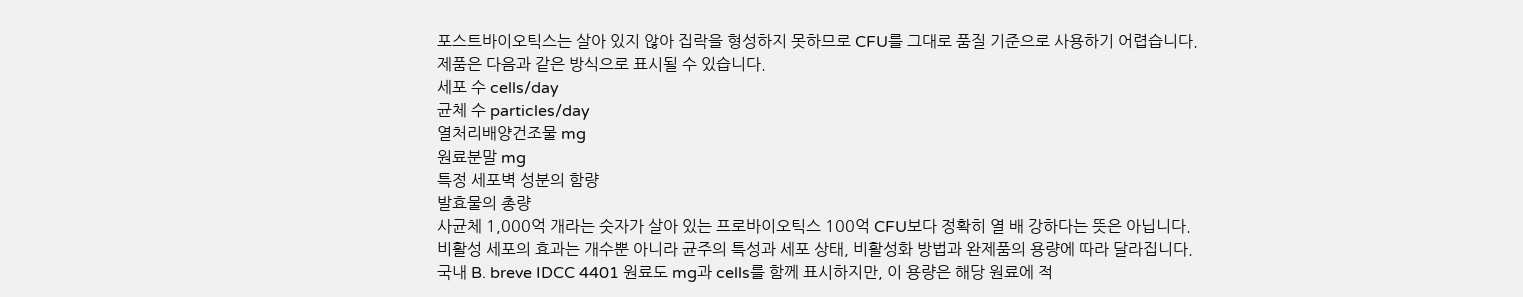포스트바이오틱스는 살아 있지 않아 집락을 형성하지 못하므로 CFU를 그대로 품질 기준으로 사용하기 어렵습니다.
제품은 다음과 같은 방식으로 표시될 수 있습니다.
세포 수 cells/day
균체 수 particles/day
열처리배양건조물 mg
원료분말 mg
특정 세포벽 성분의 함량
발효물의 총량
사균체 1,000억 개라는 숫자가 살아 있는 프로바이오틱스 100억 CFU보다 정확히 열 배 강하다는 뜻은 아닙니다.
비활성 세포의 효과는 개수뿐 아니라 균주의 특성과 세포 상태, 비활성화 방법과 완제품의 용량에 따라 달라집니다.
국내 B. breve IDCC 4401 원료도 mg과 cells를 함께 표시하지만, 이 용량은 해당 원료에 적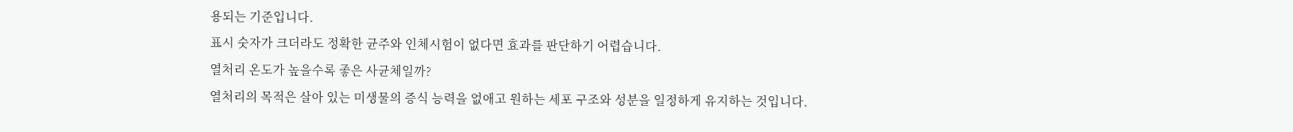용되는 기준입니다.
표시 숫자가 크더라도 정확한 균주와 인체시험이 없다면 효과를 판단하기 어렵습니다.
열처리 온도가 높을수록 좋은 사균체일까?
열처리의 목적은 살아 있는 미생물의 증식 능력을 없애고 원하는 세포 구조와 성분을 일정하게 유지하는 것입니다.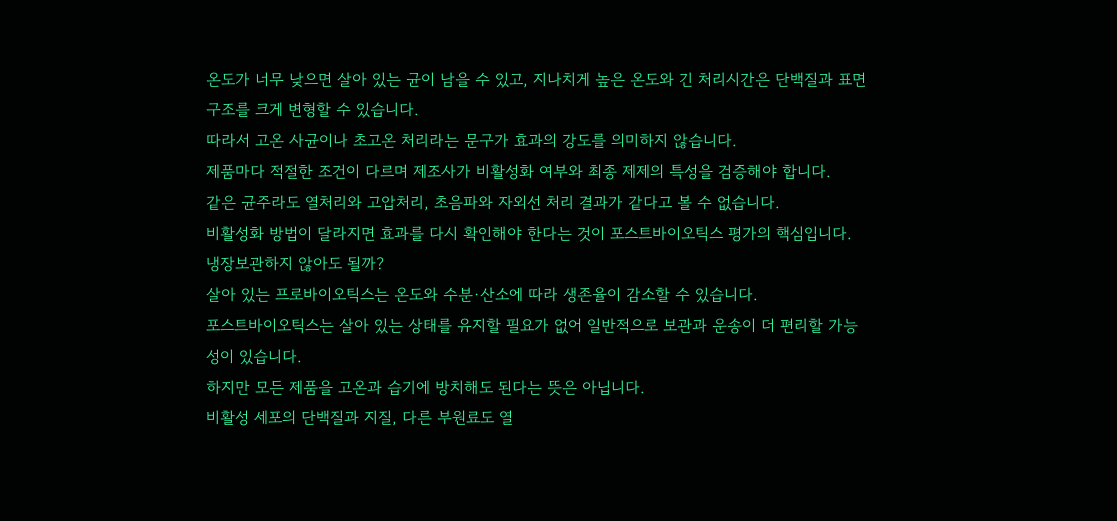온도가 너무 낮으면 살아 있는 균이 남을 수 있고, 지나치게 높은 온도와 긴 처리시간은 단백질과 표면 구조를 크게 변형할 수 있습니다.
따라서 고온 사균이나 초고온 처리라는 문구가 효과의 강도를 의미하지 않습니다.
제품마다 적절한 조건이 다르며 제조사가 비활성화 여부와 최종 제제의 특성을 검증해야 합니다.
같은 균주라도 열처리와 고압처리, 초음파와 자외선 처리 결과가 같다고 볼 수 없습니다.
비활성화 방법이 달라지면 효과를 다시 확인해야 한다는 것이 포스트바이오틱스 평가의 핵심입니다.
냉장보관하지 않아도 될까?
살아 있는 프로바이오틱스는 온도와 수분·산소에 따라 생존율이 감소할 수 있습니다.
포스트바이오틱스는 살아 있는 상태를 유지할 필요가 없어 일반적으로 보관과 운송이 더 편리할 가능성이 있습니다.
하지만 모든 제품을 고온과 습기에 방치해도 된다는 뜻은 아닙니다.
비활성 세포의 단백질과 지질, 다른 부원료도 열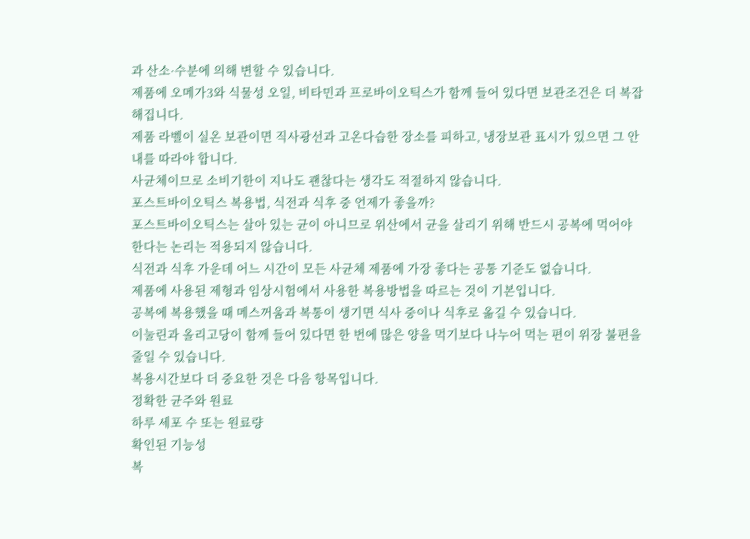과 산소·수분에 의해 변할 수 있습니다.
제품에 오메가3와 식물성 오일, 비타민과 프로바이오틱스가 함께 들어 있다면 보관조건은 더 복잡해집니다.
제품 라벨이 실온 보관이면 직사광선과 고온다습한 장소를 피하고, 냉장보관 표시가 있으면 그 안내를 따라야 합니다.
사균체이므로 소비기한이 지나도 괜찮다는 생각도 적절하지 않습니다.
포스트바이오틱스 복용법, 식전과 식후 중 언제가 좋을까?
포스트바이오틱스는 살아 있는 균이 아니므로 위산에서 균을 살리기 위해 반드시 공복에 먹어야 한다는 논리는 적용되지 않습니다.
식전과 식후 가운데 어느 시간이 모든 사균체 제품에 가장 좋다는 공통 기준도 없습니다.
제품에 사용된 제형과 임상시험에서 사용한 복용방법을 따르는 것이 기본입니다.
공복에 복용했을 때 메스꺼움과 복통이 생기면 식사 중이나 식후로 옮길 수 있습니다.
이눌린과 올리고당이 함께 들어 있다면 한 번에 많은 양을 먹기보다 나누어 먹는 편이 위장 불편을 줄일 수 있습니다.
복용시간보다 더 중요한 것은 다음 항목입니다.
정확한 균주와 원료
하루 세포 수 또는 원료량
확인된 기능성
복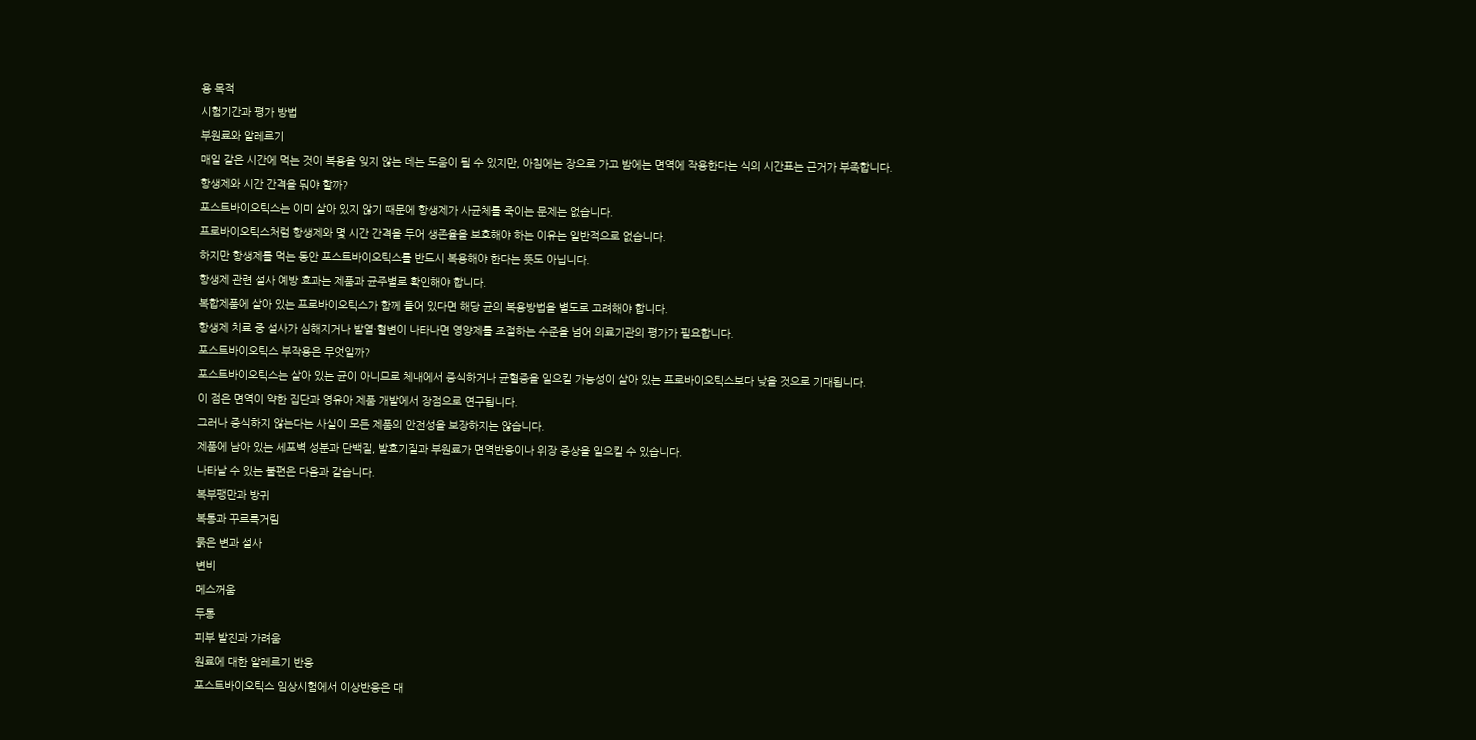용 목적
시험기간과 평가 방법
부원료와 알레르기
매일 같은 시간에 먹는 것이 복용을 잊지 않는 데는 도움이 될 수 있지만, 아침에는 장으로 가고 밤에는 면역에 작용한다는 식의 시간표는 근거가 부족합니다.
항생제와 시간 간격을 둬야 할까?
포스트바이오틱스는 이미 살아 있지 않기 때문에 항생제가 사균체를 죽이는 문제는 없습니다.
프로바이오틱스처럼 항생제와 몇 시간 간격을 두어 생존율을 보호해야 하는 이유는 일반적으로 없습니다.
하지만 항생제를 먹는 동안 포스트바이오틱스를 반드시 복용해야 한다는 뜻도 아닙니다.
항생제 관련 설사 예방 효과는 제품과 균주별로 확인해야 합니다.
복합제품에 살아 있는 프로바이오틱스가 함께 들어 있다면 해당 균의 복용방법을 별도로 고려해야 합니다.
항생제 치료 중 설사가 심해지거나 발열·혈변이 나타나면 영양제를 조절하는 수준을 넘어 의료기관의 평가가 필요합니다.
포스트바이오틱스 부작용은 무엇일까?
포스트바이오틱스는 살아 있는 균이 아니므로 체내에서 증식하거나 균혈증을 일으킬 가능성이 살아 있는 프로바이오틱스보다 낮을 것으로 기대됩니다.
이 점은 면역이 약한 집단과 영유아 제품 개발에서 장점으로 연구됩니다.
그러나 증식하지 않는다는 사실이 모든 제품의 안전성을 보장하지는 않습니다.
제품에 남아 있는 세포벽 성분과 단백질, 발효기질과 부원료가 면역반응이나 위장 증상을 일으킬 수 있습니다.
나타날 수 있는 불편은 다음과 같습니다.
복부팽만과 방귀
복통과 꾸르륵거림
묽은 변과 설사
변비
메스꺼움
두통
피부 발진과 가려움
원료에 대한 알레르기 반응
포스트바이오틱스 임상시험에서 이상반응은 대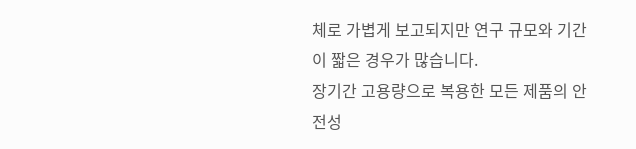체로 가볍게 보고되지만 연구 규모와 기간이 짧은 경우가 많습니다.
장기간 고용량으로 복용한 모든 제품의 안전성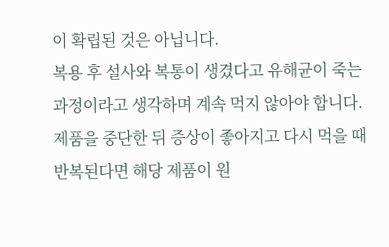이 확립된 것은 아닙니다.
복용 후 설사와 복통이 생겼다고 유해균이 죽는 과정이라고 생각하며 계속 먹지 않아야 합니다.
제품을 중단한 뒤 증상이 좋아지고 다시 먹을 때 반복된다면 해당 제품이 원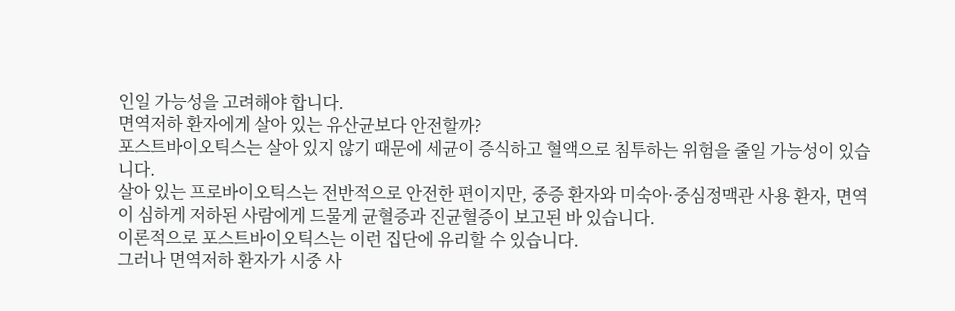인일 가능성을 고려해야 합니다.
면역저하 환자에게 살아 있는 유산균보다 안전할까?
포스트바이오틱스는 살아 있지 않기 때문에 세균이 증식하고 혈액으로 침투하는 위험을 줄일 가능성이 있습니다.
살아 있는 프로바이오틱스는 전반적으로 안전한 편이지만, 중증 환자와 미숙아·중심정맥관 사용 환자, 면역이 심하게 저하된 사람에게 드물게 균혈증과 진균혈증이 보고된 바 있습니다.
이론적으로 포스트바이오틱스는 이런 집단에 유리할 수 있습니다.
그러나 면역저하 환자가 시중 사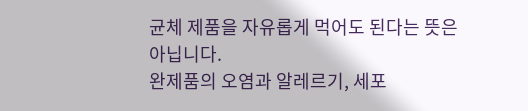균체 제품을 자유롭게 먹어도 된다는 뜻은 아닙니다.
완제품의 오염과 알레르기, 세포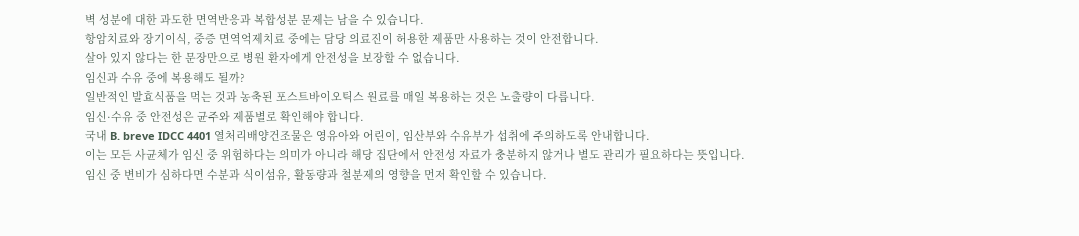벽 성분에 대한 과도한 면역반응과 복합성분 문제는 남을 수 있습니다.
항암치료와 장기이식, 중증 면역억제치료 중에는 담당 의료진이 허용한 제품만 사용하는 것이 안전합니다.
살아 있지 않다는 한 문장만으로 병원 환자에게 안전성을 보장할 수 없습니다.
임신과 수유 중에 복용해도 될까?
일반적인 발효식품을 먹는 것과 농축된 포스트바이오틱스 원료를 매일 복용하는 것은 노출량이 다릅니다.
임신·수유 중 안전성은 균주와 제품별로 확인해야 합니다.
국내 B. breve IDCC 4401 열처리배양건조물은 영유아와 어린이, 임산부와 수유부가 섭취에 주의하도록 안내합니다.
이는 모든 사균체가 임신 중 위험하다는 의미가 아니라 해당 집단에서 안전성 자료가 충분하지 않거나 별도 관리가 필요하다는 뜻입니다.
임신 중 변비가 심하다면 수분과 식이섬유, 활동량과 철분제의 영향을 먼저 확인할 수 있습니다.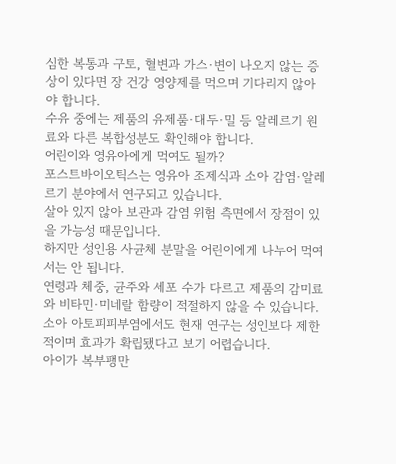심한 복통과 구토, 혈변과 가스·변이 나오지 않는 증상이 있다면 장 건강 영양제를 먹으며 기다리지 않아야 합니다.
수유 중에는 제품의 유제품·대두·밀 등 알레르기 원료와 다른 복합성분도 확인해야 합니다.
어린이와 영유아에게 먹여도 될까?
포스트바이오틱스는 영유아 조제식과 소아 감염·알레르기 분야에서 연구되고 있습니다.
살아 있지 않아 보관과 감염 위험 측면에서 장점이 있을 가능성 때문입니다.
하지만 성인용 사균체 분말을 어린이에게 나누어 먹여서는 안 됩니다.
연령과 체중, 균주와 세포 수가 다르고 제품의 감미료와 비타민·미네랄 함량이 적절하지 않을 수 있습니다.
소아 아토피피부염에서도 현재 연구는 성인보다 제한적이며 효과가 확립됐다고 보기 어렵습니다.
아이가 복부팽만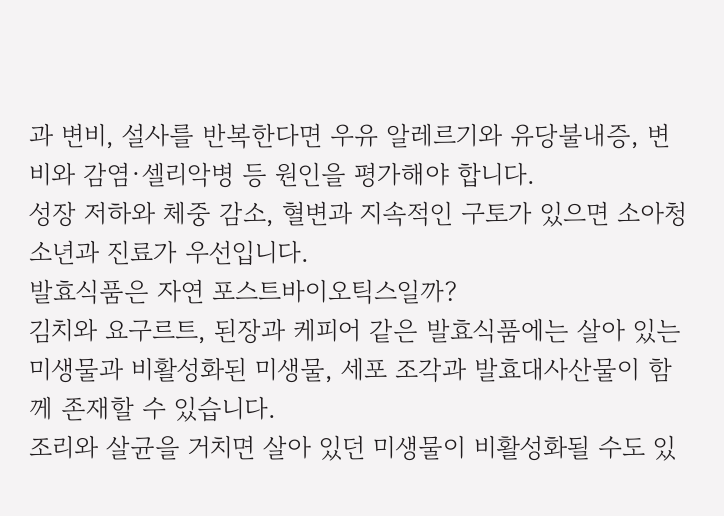과 변비, 설사를 반복한다면 우유 알레르기와 유당불내증, 변비와 감염·셀리악병 등 원인을 평가해야 합니다.
성장 저하와 체중 감소, 혈변과 지속적인 구토가 있으면 소아청소년과 진료가 우선입니다.
발효식품은 자연 포스트바이오틱스일까?
김치와 요구르트, 된장과 케피어 같은 발효식품에는 살아 있는 미생물과 비활성화된 미생물, 세포 조각과 발효대사산물이 함께 존재할 수 있습니다.
조리와 살균을 거치면 살아 있던 미생물이 비활성화될 수도 있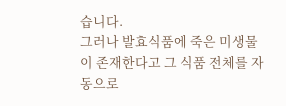습니다.
그러나 발효식품에 죽은 미생물이 존재한다고 그 식품 전체를 자동으로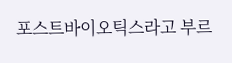포스트바이오틱스라고 부르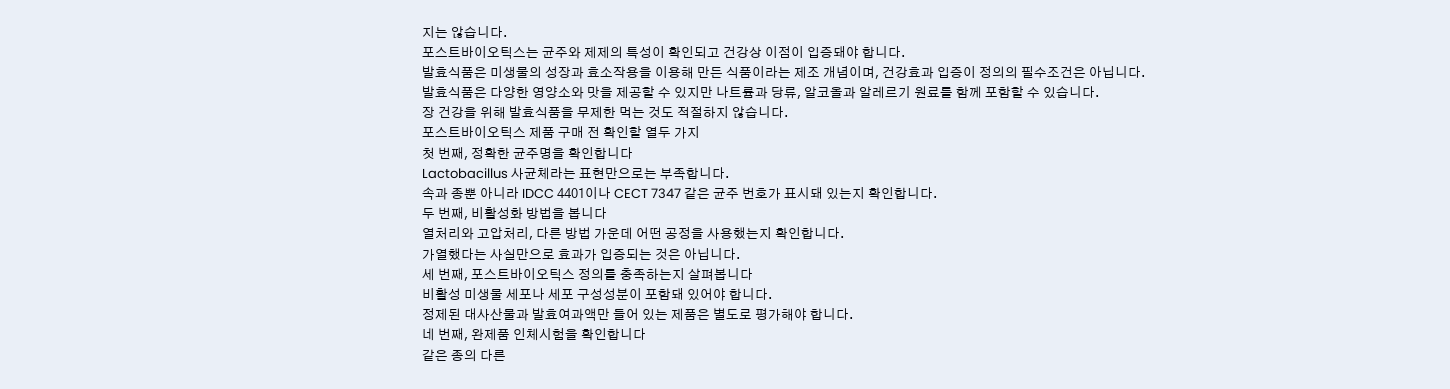지는 않습니다.
포스트바이오틱스는 균주와 제제의 특성이 확인되고 건강상 이점이 입증돼야 합니다.
발효식품은 미생물의 성장과 효소작용을 이용해 만든 식품이라는 제조 개념이며, 건강효과 입증이 정의의 필수조건은 아닙니다.
발효식품은 다양한 영양소와 맛을 제공할 수 있지만 나트륨과 당류, 알코올과 알레르기 원료를 함께 포함할 수 있습니다.
장 건강을 위해 발효식품을 무제한 먹는 것도 적절하지 않습니다.
포스트바이오틱스 제품 구매 전 확인할 열두 가지
첫 번째, 정확한 균주명을 확인합니다
Lactobacillus 사균체라는 표현만으로는 부족합니다.
속과 종뿐 아니라 IDCC 4401이나 CECT 7347 같은 균주 번호가 표시돼 있는지 확인합니다.
두 번째, 비활성화 방법을 봅니다
열처리와 고압처리, 다른 방법 가운데 어떤 공정을 사용했는지 확인합니다.
가열했다는 사실만으로 효과가 입증되는 것은 아닙니다.
세 번째, 포스트바이오틱스 정의를 충족하는지 살펴봅니다
비활성 미생물 세포나 세포 구성성분이 포함돼 있어야 합니다.
정제된 대사산물과 발효여과액만 들어 있는 제품은 별도로 평가해야 합니다.
네 번째, 완제품 인체시험을 확인합니다
같은 종의 다른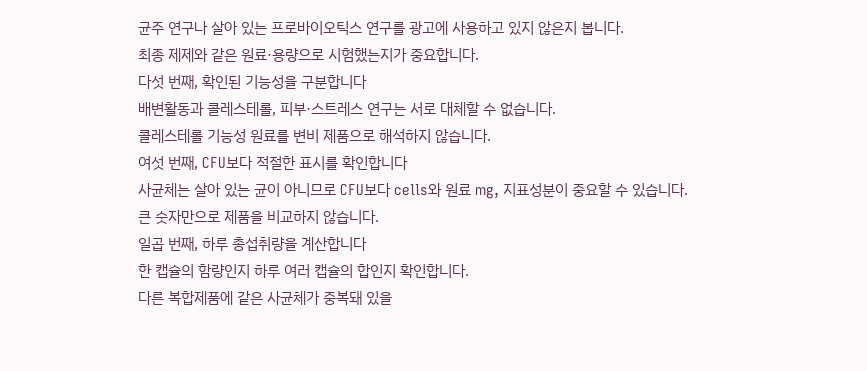균주 연구나 살아 있는 프로바이오틱스 연구를 광고에 사용하고 있지 않은지 봅니다.
최종 제제와 같은 원료·용량으로 시험했는지가 중요합니다.
다섯 번째, 확인된 기능성을 구분합니다
배변활동과 콜레스테롤, 피부·스트레스 연구는 서로 대체할 수 없습니다.
콜레스테롤 기능성 원료를 변비 제품으로 해석하지 않습니다.
여섯 번째, CFU보다 적절한 표시를 확인합니다
사균체는 살아 있는 균이 아니므로 CFU보다 cells와 원료 mg, 지표성분이 중요할 수 있습니다.
큰 숫자만으로 제품을 비교하지 않습니다.
일곱 번째, 하루 총섭취량을 계산합니다
한 캡슐의 함량인지 하루 여러 캡슐의 합인지 확인합니다.
다른 복합제품에 같은 사균체가 중복돼 있을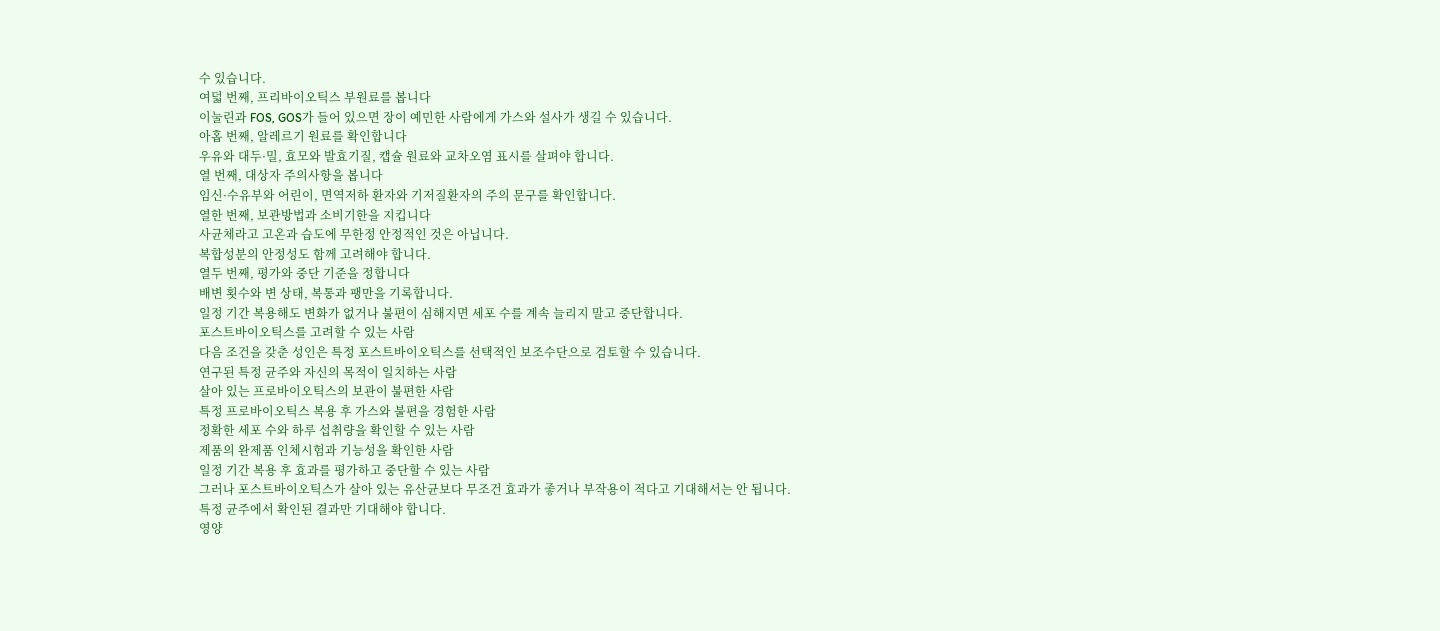수 있습니다.
여덟 번째, 프리바이오틱스 부원료를 봅니다
이눌린과 FOS, GOS가 들어 있으면 장이 예민한 사람에게 가스와 설사가 생길 수 있습니다.
아홉 번째, 알레르기 원료를 확인합니다
우유와 대두·밀, 효모와 발효기질, 캡슐 원료와 교차오염 표시를 살펴야 합니다.
열 번째, 대상자 주의사항을 봅니다
임신·수유부와 어린이, 면역저하 환자와 기저질환자의 주의 문구를 확인합니다.
열한 번째, 보관방법과 소비기한을 지킵니다
사균체라고 고온과 습도에 무한정 안정적인 것은 아닙니다.
복합성분의 안정성도 함께 고려해야 합니다.
열두 번째, 평가와 중단 기준을 정합니다
배변 횟수와 변 상태, 복통과 팽만을 기록합니다.
일정 기간 복용해도 변화가 없거나 불편이 심해지면 세포 수를 계속 늘리지 말고 중단합니다.
포스트바이오틱스를 고려할 수 있는 사람
다음 조건을 갖춘 성인은 특정 포스트바이오틱스를 선택적인 보조수단으로 검토할 수 있습니다.
연구된 특정 균주와 자신의 목적이 일치하는 사람
살아 있는 프로바이오틱스의 보관이 불편한 사람
특정 프로바이오틱스 복용 후 가스와 불편을 경험한 사람
정확한 세포 수와 하루 섭취량을 확인할 수 있는 사람
제품의 완제품 인체시험과 기능성을 확인한 사람
일정 기간 복용 후 효과를 평가하고 중단할 수 있는 사람
그러나 포스트바이오틱스가 살아 있는 유산균보다 무조건 효과가 좋거나 부작용이 적다고 기대해서는 안 됩니다.
특정 균주에서 확인된 결과만 기대해야 합니다.
영양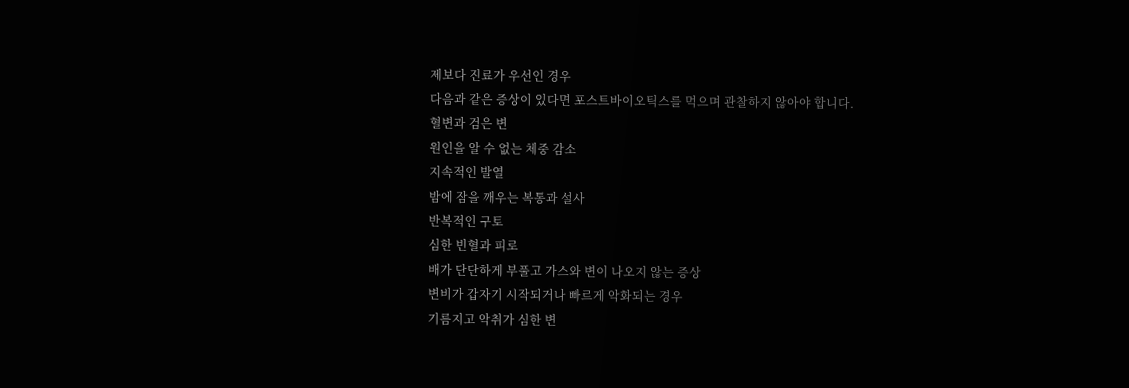제보다 진료가 우선인 경우
다음과 같은 증상이 있다면 포스트바이오틱스를 먹으며 관찰하지 않아야 합니다.
혈변과 검은 변
원인을 알 수 없는 체중 감소
지속적인 발열
밤에 잠을 깨우는 복통과 설사
반복적인 구토
심한 빈혈과 피로
배가 단단하게 부풀고 가스와 변이 나오지 않는 증상
변비가 갑자기 시작되거나 빠르게 악화되는 경우
기름지고 악취가 심한 변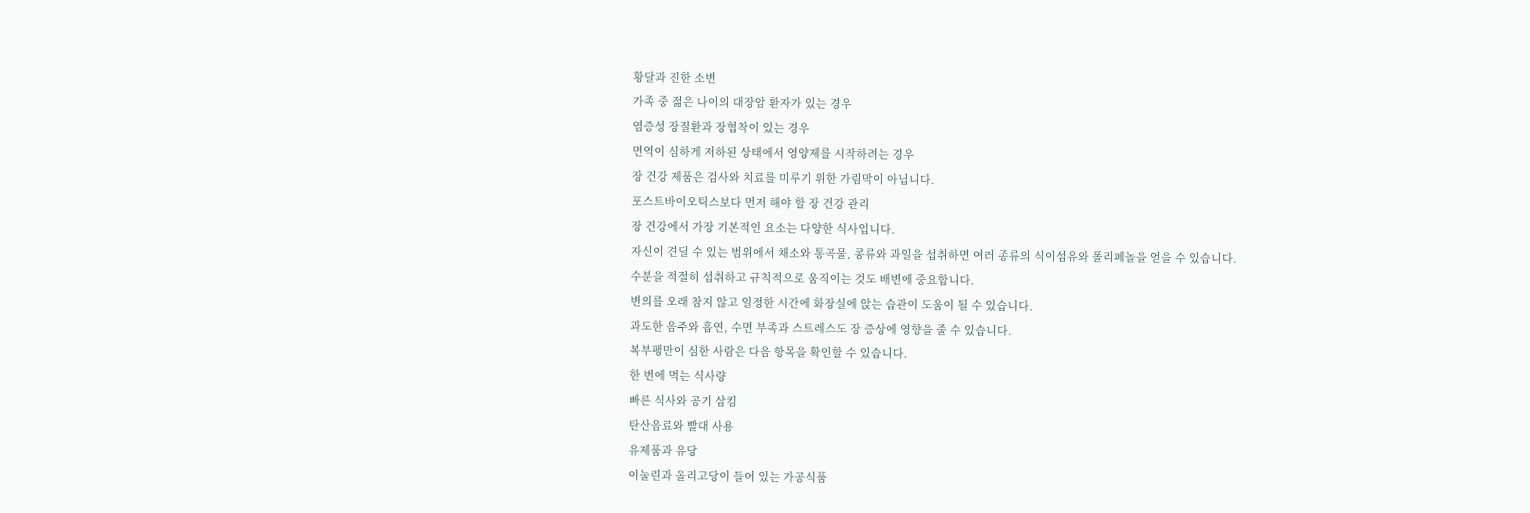황달과 진한 소변
가족 중 젊은 나이의 대장암 환자가 있는 경우
염증성 장질환과 장협착이 있는 경우
면역이 심하게 저하된 상태에서 영양제를 시작하려는 경우
장 건강 제품은 검사와 치료를 미루기 위한 가림막이 아닙니다.
포스트바이오틱스보다 먼저 해야 할 장 건강 관리
장 건강에서 가장 기본적인 요소는 다양한 식사입니다.
자신이 견딜 수 있는 범위에서 채소와 통곡물, 콩류와 과일을 섭취하면 여러 종류의 식이섬유와 폴리페놀을 얻을 수 있습니다.
수분을 적절히 섭취하고 규칙적으로 움직이는 것도 배변에 중요합니다.
변의를 오래 참지 않고 일정한 시간에 화장실에 앉는 습관이 도움이 될 수 있습니다.
과도한 음주와 흡연, 수면 부족과 스트레스도 장 증상에 영향을 줄 수 있습니다.
복부팽만이 심한 사람은 다음 항목을 확인할 수 있습니다.
한 번에 먹는 식사량
빠른 식사와 공기 삼킴
탄산음료와 빨대 사용
유제품과 유당
이눌린과 올리고당이 들어 있는 가공식품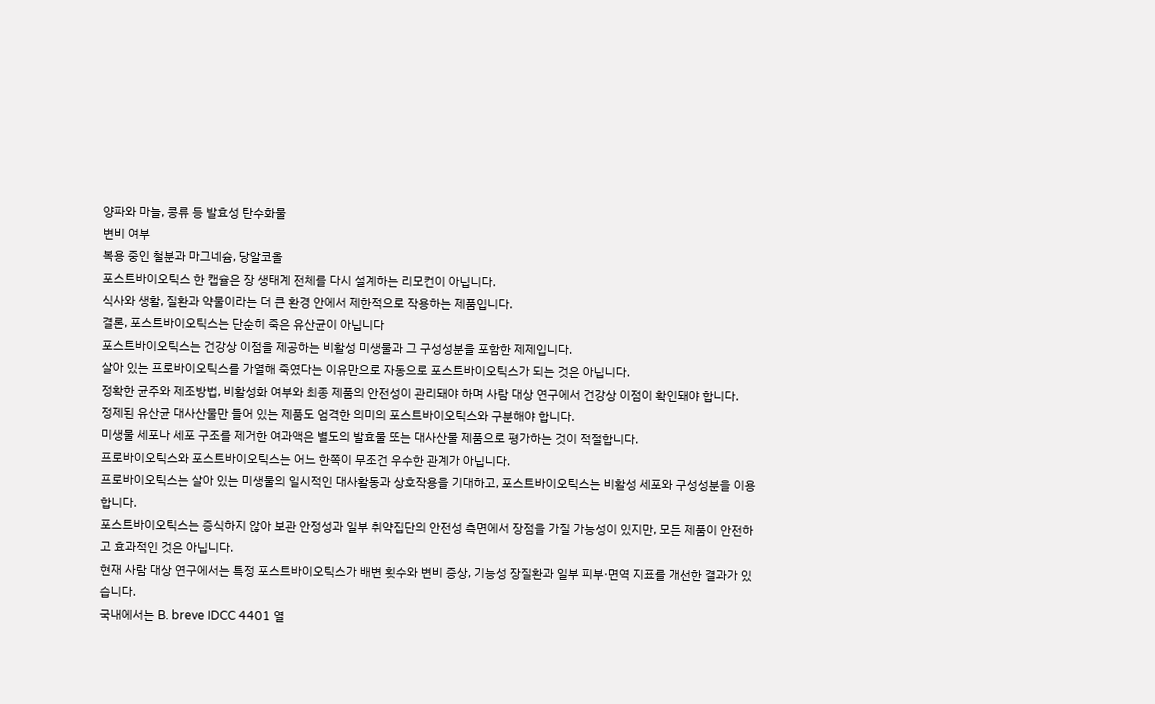양파와 마늘, 콩류 등 발효성 탄수화물
변비 여부
복용 중인 철분과 마그네슘, 당알코올
포스트바이오틱스 한 캡슐은 장 생태계 전체를 다시 설계하는 리모컨이 아닙니다.
식사와 생활, 질환과 약물이라는 더 큰 환경 안에서 제한적으로 작용하는 제품입니다.
결론, 포스트바이오틱스는 단순히 죽은 유산균이 아닙니다
포스트바이오틱스는 건강상 이점을 제공하는 비활성 미생물과 그 구성성분을 포함한 제제입니다.
살아 있는 프로바이오틱스를 가열해 죽였다는 이유만으로 자동으로 포스트바이오틱스가 되는 것은 아닙니다.
정확한 균주와 제조방법, 비활성화 여부와 최종 제품의 안전성이 관리돼야 하며 사람 대상 연구에서 건강상 이점이 확인돼야 합니다.
정제된 유산균 대사산물만 들어 있는 제품도 엄격한 의미의 포스트바이오틱스와 구분해야 합니다.
미생물 세포나 세포 구조를 제거한 여과액은 별도의 발효물 또는 대사산물 제품으로 평가하는 것이 적절합니다.
프로바이오틱스와 포스트바이오틱스는 어느 한쪽이 무조건 우수한 관계가 아닙니다.
프로바이오틱스는 살아 있는 미생물의 일시적인 대사활동과 상호작용을 기대하고, 포스트바이오틱스는 비활성 세포와 구성성분을 이용합니다.
포스트바이오틱스는 증식하지 않아 보관 안정성과 일부 취약집단의 안전성 측면에서 장점을 가질 가능성이 있지만, 모든 제품이 안전하고 효과적인 것은 아닙니다.
현재 사람 대상 연구에서는 특정 포스트바이오틱스가 배변 횟수와 변비 증상, 기능성 장질환과 일부 피부·면역 지표를 개선한 결과가 있습니다.
국내에서는 B. breve IDCC 4401 열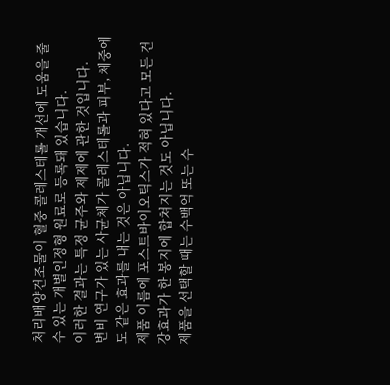처리배양건조물이 혈중 콜레스테롤 개선에 도움을 줄 수 있는 개별인정형 원료로 등록돼 있습니다.
이러한 결과는 특정 균주와 제제에 관한 것입니다.
변비 연구가 있는 사균체가 콜레스테롤과 피부, 체중에도 같은 효과를 내는 것은 아닙니다.
제품 이름에 포스트바이오틱스가 적혀 있다고 모든 건강효과가 한 봉지에 합쳐지는 것도 아닙니다.
제품을 선택할 때는 수백억 또는 수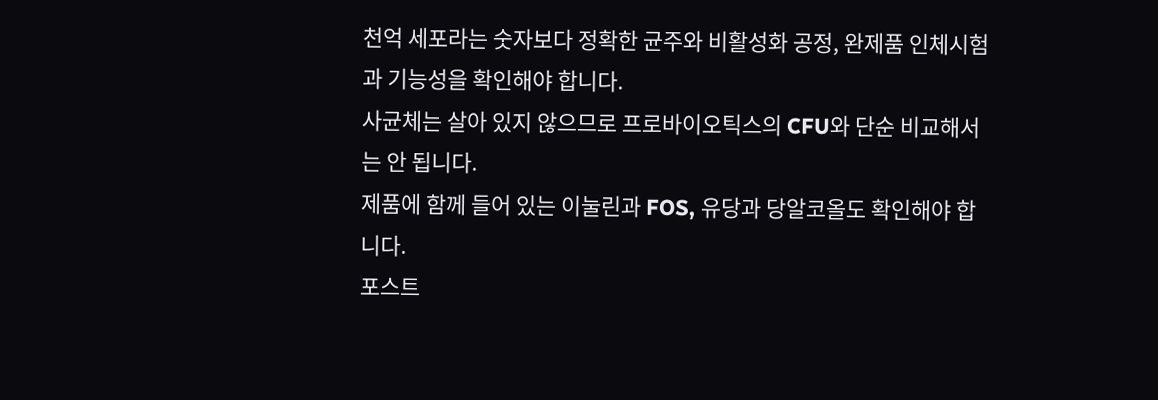천억 세포라는 숫자보다 정확한 균주와 비활성화 공정, 완제품 인체시험과 기능성을 확인해야 합니다.
사균체는 살아 있지 않으므로 프로바이오틱스의 CFU와 단순 비교해서는 안 됩니다.
제품에 함께 들어 있는 이눌린과 FOS, 유당과 당알코올도 확인해야 합니다.
포스트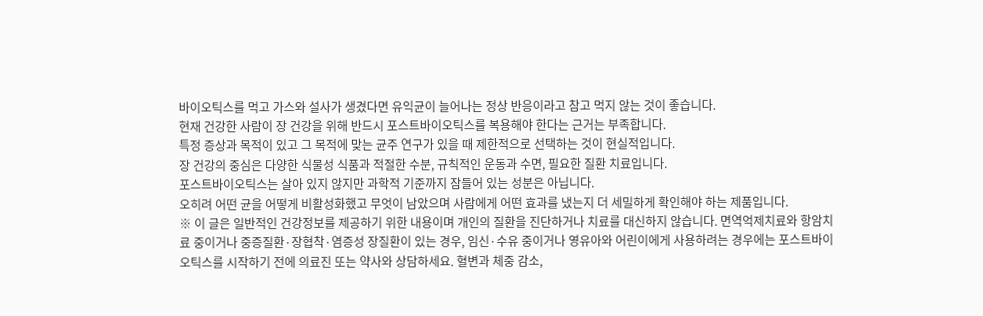바이오틱스를 먹고 가스와 설사가 생겼다면 유익균이 늘어나는 정상 반응이라고 참고 먹지 않는 것이 좋습니다.
현재 건강한 사람이 장 건강을 위해 반드시 포스트바이오틱스를 복용해야 한다는 근거는 부족합니다.
특정 증상과 목적이 있고 그 목적에 맞는 균주 연구가 있을 때 제한적으로 선택하는 것이 현실적입니다.
장 건강의 중심은 다양한 식물성 식품과 적절한 수분, 규칙적인 운동과 수면, 필요한 질환 치료입니다.
포스트바이오틱스는 살아 있지 않지만 과학적 기준까지 잠들어 있는 성분은 아닙니다.
오히려 어떤 균을 어떻게 비활성화했고 무엇이 남았으며 사람에게 어떤 효과를 냈는지 더 세밀하게 확인해야 하는 제품입니다.
※ 이 글은 일반적인 건강정보를 제공하기 위한 내용이며 개인의 질환을 진단하거나 치료를 대신하지 않습니다. 면역억제치료와 항암치료 중이거나 중증질환·장협착·염증성 장질환이 있는 경우, 임신·수유 중이거나 영유아와 어린이에게 사용하려는 경우에는 포스트바이오틱스를 시작하기 전에 의료진 또는 약사와 상담하세요. 혈변과 체중 감소,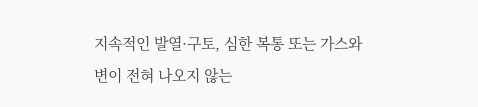지속적인 발열·구토, 심한 복통 또는 가스와 변이 전혀 나오지 않는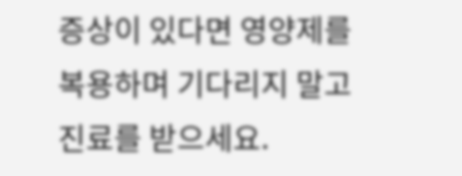증상이 있다면 영양제를 복용하며 기다리지 말고 진료를 받으세요.